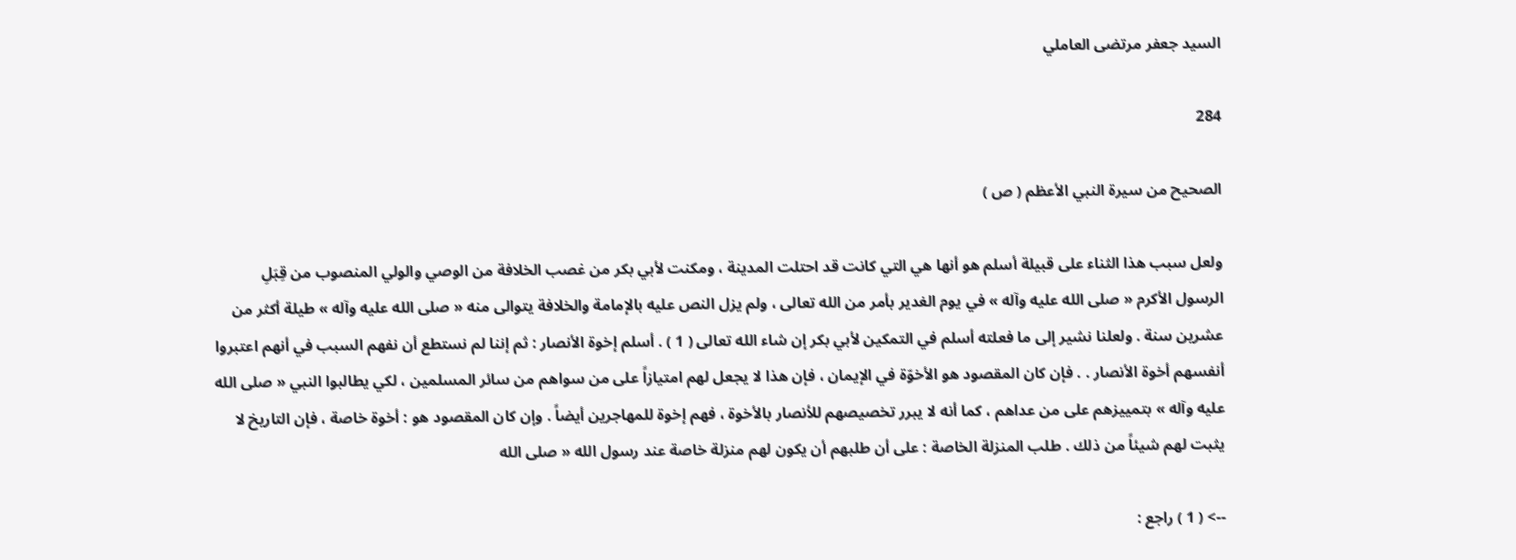السيد جعفر مرتضى العاملي

284

الصحيح من سيرة النبي الأعظم ( ص )

ولعل سبب هذا الثناء على قبيلة أسلم هو أنها هي التي كانت قد احتلت المدينة ، ومكنت لأبي بكر من غصب الخلافة من الوصي والولي المنصوب من قِبَلِ الرسول الأكرم « صلى الله عليه وآله » في يوم الغدير بأمر من الله تعالى ، ولم يزل النص عليه بالإمامة والخلافة يتوالى منه « صلى الله عليه وآله » طيلة أكثر من عشرين سنة . ولعلنا نشير إلى ما فعلته أسلم في التمكين لأبي بكر إن شاء الله تعالى ( 1 ) . أسلم إخوة الأنصار : ثم إننا لم نستطع أن نفهم السبب في أنهم اعتبروا أنفسهم أخوة الأنصار . . فإن كان المقصود هو الأخوّة في الإيمان ، فإن هذا لا يجعل لهم امتيازاً على من سواهم من سائر المسلمين ، لكي يطالبوا النبي « صلى الله عليه وآله » بتمييزهم على من عداهم ، كما أنه لا يبرر تخصيصهم للأنصار بالأخوة ، فهم إخوة للمهاجرين أيضاً . وإن كان المقصود هو : أخوة خاصة ، فإن التاريخ لا يثبت لهم شيئاً من ذلك . طلب المنزلة الخاصة : على أن طلبهم أن يكون لهم منزلة خاصة عند رسول الله « صلى الله

--> ( 1 ) راجع :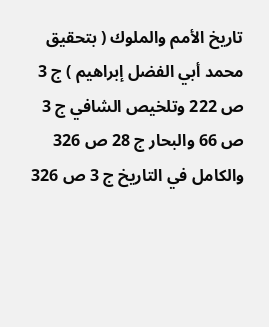تاريخ الأمم والملوك ( بتحقيق محمد أبي الفضل إبراهيم ) ج 3 ص 222 وتلخيص الشافي ج 3 ص 66 والبحار ج 28 ص 326 والكامل في التاريخ ج 3 ص 326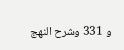و 331 وشرح النهج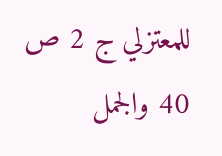للمعتزلي ج 2 ص 40 والجمل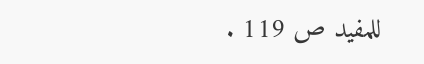للمفيد ص 119 .